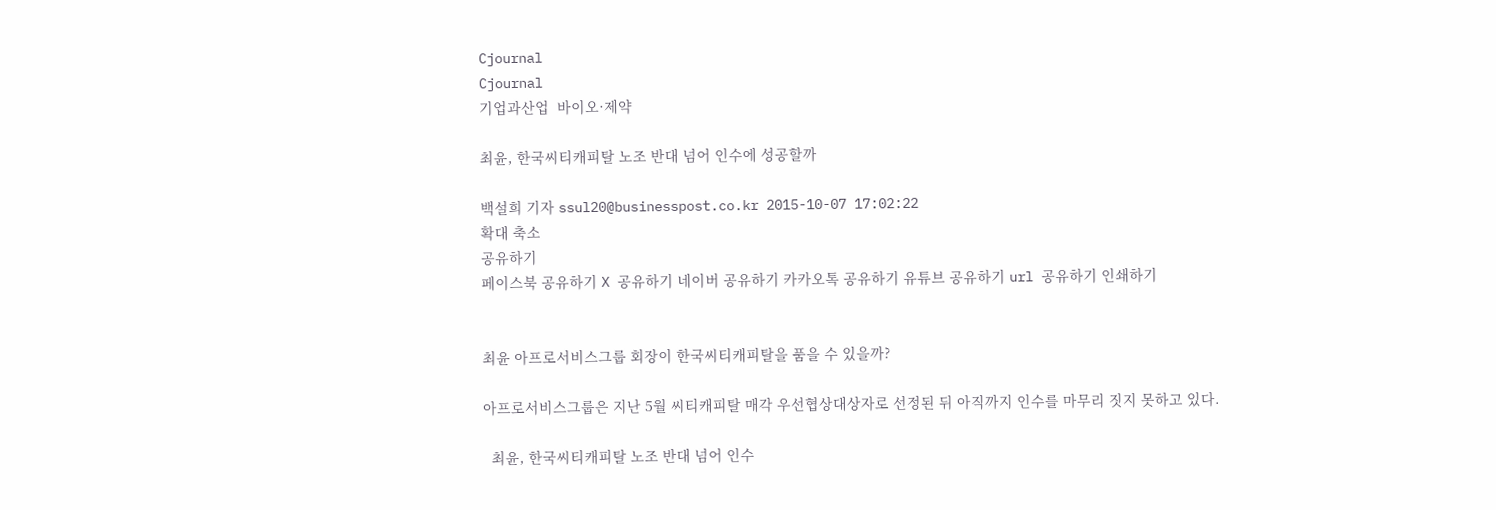Cjournal
Cjournal
기업과산업  바이오·제약

최윤, 한국씨티캐피탈 노조 반대 넘어 인수에 성공할까

백설희 기자 ssul20@businesspost.co.kr 2015-10-07 17:02:22
확대 축소
공유하기
페이스북 공유하기 X 공유하기 네이버 공유하기 카카오톡 공유하기 유튜브 공유하기 url 공유하기 인쇄하기


최윤 아프로서비스그룹 회장이 한국씨티캐피탈을 품을 수 있을까?

아프로서비스그룹은 지난 5월 씨티캐피탈 매각 우선협상대상자로 선정된 뒤 아직까지 인수를 마무리 짓지 못하고 있다.

  최윤, 한국씨티캐피탈 노조 반대 넘어 인수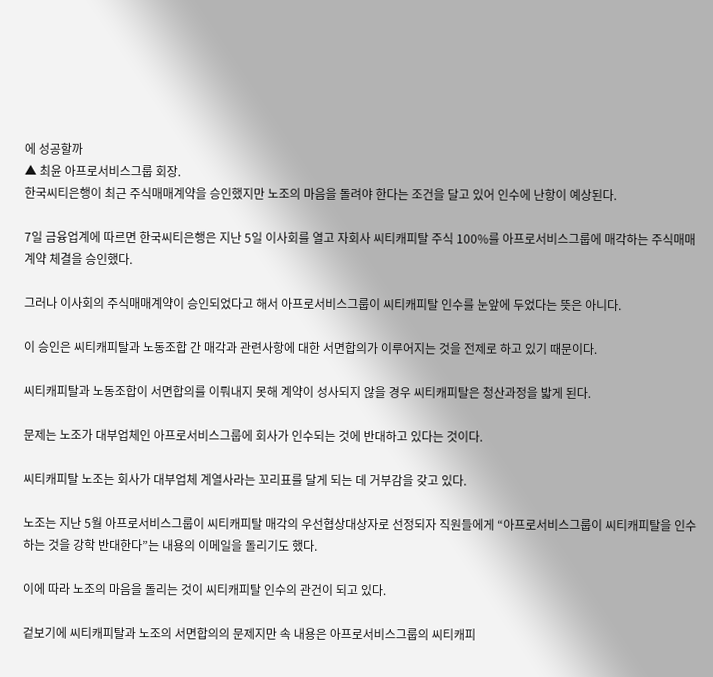에 성공할까
▲ 최윤 아프로서비스그룹 회장.
한국씨티은행이 최근 주식매매계약을 승인했지만 노조의 마음을 돌려야 한다는 조건을 달고 있어 인수에 난항이 예상된다.

7일 금융업계에 따르면 한국씨티은행은 지난 5일 이사회를 열고 자회사 씨티캐피탈 주식 100%를 아프로서비스그룹에 매각하는 주식매매계약 체결을 승인했다.

그러나 이사회의 주식매매계약이 승인되었다고 해서 아프로서비스그룹이 씨티캐피탈 인수를 눈앞에 두었다는 뜻은 아니다.

이 승인은 씨티캐피탈과 노동조합 간 매각과 관련사항에 대한 서면합의가 이루어지는 것을 전제로 하고 있기 때문이다.

씨티캐피탈과 노동조합이 서면합의를 이뤄내지 못해 계약이 성사되지 않을 경우 씨티캐피탈은 청산과정을 밟게 된다.

문제는 노조가 대부업체인 아프로서비스그룹에 회사가 인수되는 것에 반대하고 있다는 것이다.

씨티캐피탈 노조는 회사가 대부업체 계열사라는 꼬리표를 달게 되는 데 거부감을 갖고 있다.

노조는 지난 5월 아프로서비스그룹이 씨티캐피탈 매각의 우선협상대상자로 선정되자 직원들에게 “아프로서비스그룹이 씨티캐피탈을 인수하는 것을 강학 반대한다”는 내용의 이메일을 돌리기도 했다.

이에 따라 노조의 마음을 돌리는 것이 씨티캐피탈 인수의 관건이 되고 있다.

겉보기에 씨티캐피탈과 노조의 서면합의의 문제지만 속 내용은 아프로서비스그룹의 씨티캐피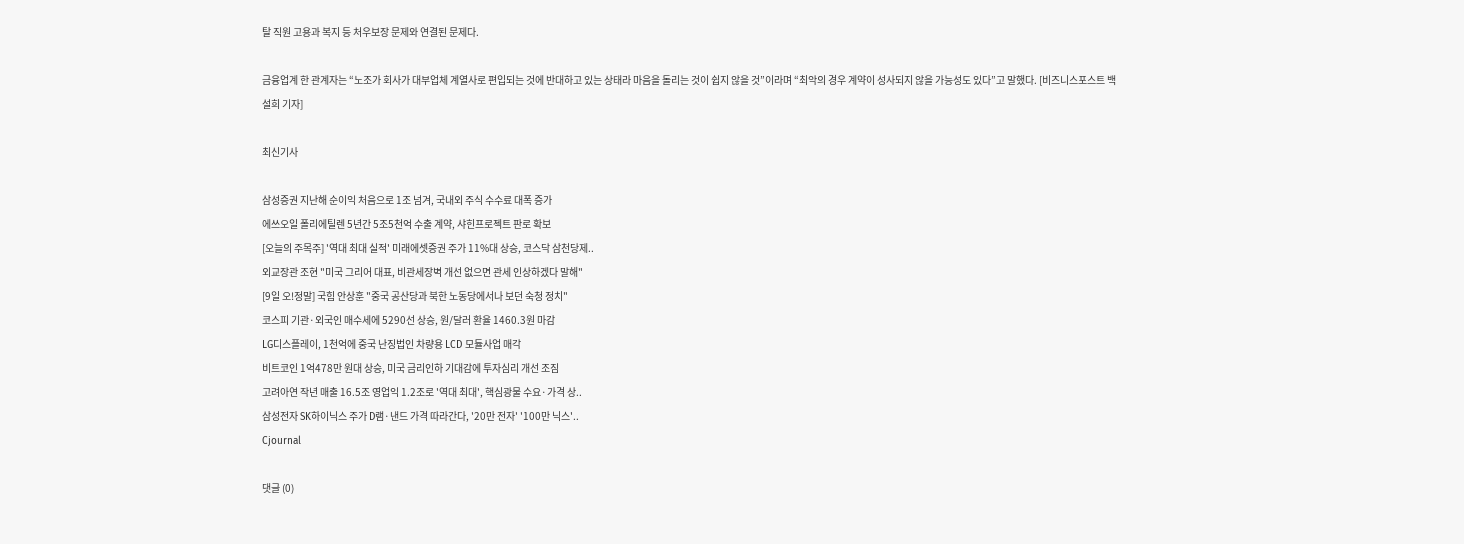탈 직원 고용과 복지 등 처우보장 문제와 연결된 문제다.

금융업계 한 관계자는 “노조가 회사가 대부업체 계열사로 편입되는 것에 반대하고 있는 상태라 마음을 돌리는 것이 쉽지 않을 것”이라며 “최악의 경우 계약이 성사되지 않을 가능성도 있다”고 말했다. [비즈니스포스트 백설희 기자]

최신기사

삼성증권 지난해 순이익 처음으로 1조 넘겨, 국내외 주식 수수료 대폭 증가
에쓰오일 폴리에틸렌 5년간 5조5천억 수출 계약, 샤힌프로젝트 판로 확보
[오늘의 주목주] '역대 최대 실적' 미래에셋증권 주가 11%대 상승, 코스닥 삼천당제..
외교장관 조현 "미국 그리어 대표, 비관세장벽 개선 없으면 관세 인상하겠다 말해"
[9일 오!정말] 국힘 안상훈 "중국 공산당과 북한 노동당에서나 보던 숙청 정치"
코스피 기관·외국인 매수세에 5290선 상승, 원/달러 환율 1460.3원 마감
LG디스플레이, 1천억에 중국 난징법인 차량용 LCD 모듈사업 매각
비트코인 1억478만 원대 상승, 미국 금리인하 기대감에 투자심리 개선 조짐
고려아연 작년 매출 16.5조 영업익 1.2조로 '역대 최대', 핵심광물 수요·가격 상..
삼성전자 SK하이닉스 주가 D램·낸드 가격 따라간다, '20만 전자' '100만 닉스'..
Cjournal

댓글 (0)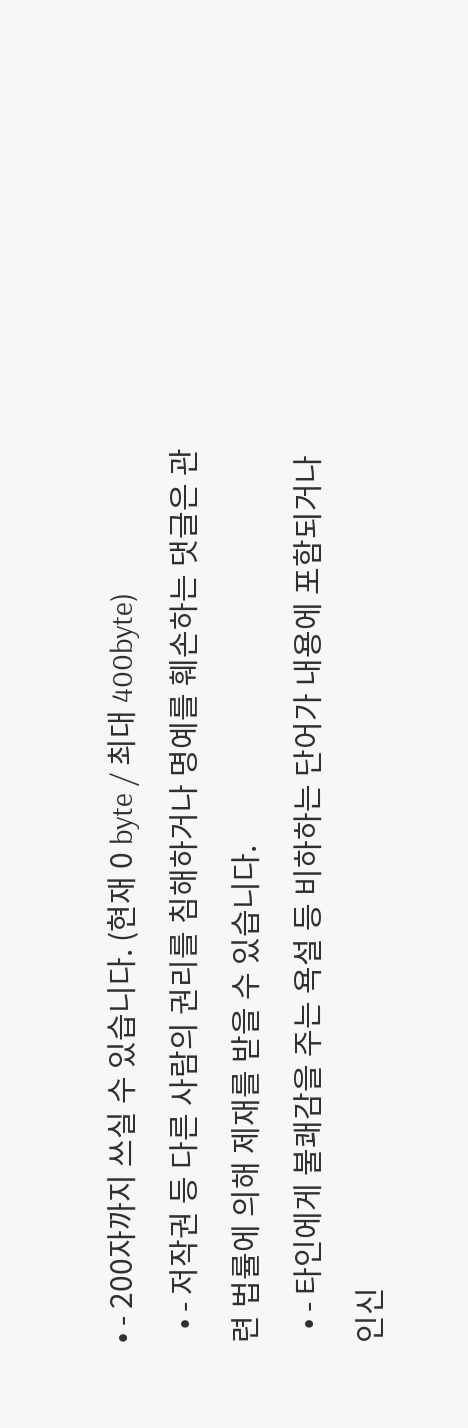• - 200자까지 쓰실 수 있습니다. (현재 0 byte / 최대 400byte)
  • - 저작권 등 다른 사람의 권리를 침해하거나 명예를 훼손하는 댓글은 관련 법률에 의해 제재를 받을 수 있습니다.
  • - 타인에게 불쾌감을 주는 욕설 등 비하하는 단어가 내용에 포함되거나 인신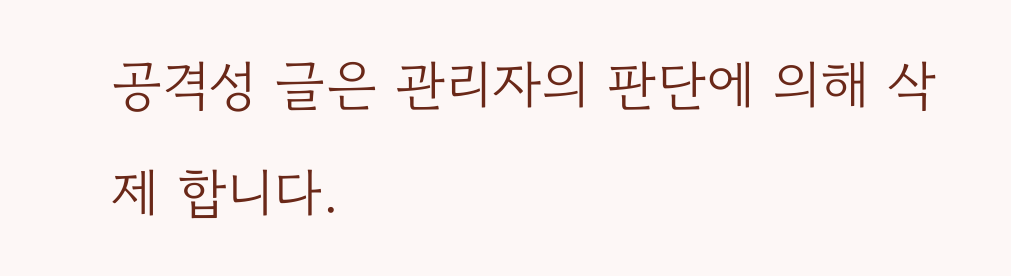공격성 글은 관리자의 판단에 의해 삭제 합니다.